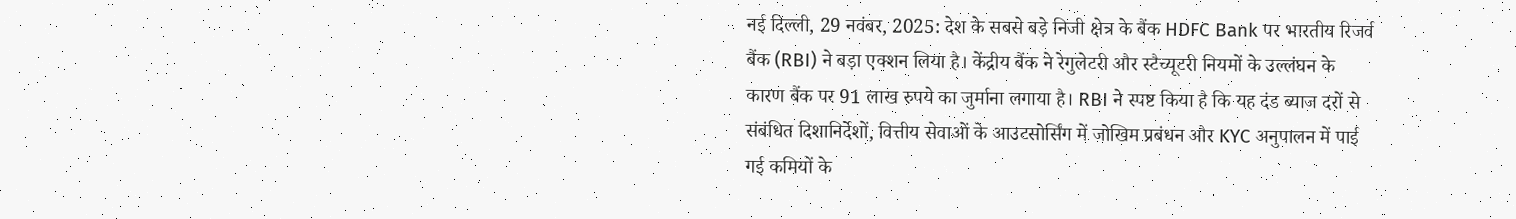नई दिल्ली, 29 नवंबर, 2025: देश के सबसे बड़े निजी क्षेत्र के बैंक HDFC Bank पर भारतीय रिजर्व बैंक (RBI) ने बड़ा एक्शन लिया है। केंद्रीय बैंक ने रेगुलेटरी और स्टैच्यूटरी नियमों के उल्लंघन के कारण बैंक पर 91 लाख रुपये का जुर्माना लगाया है। RBI ने स्पष्ट किया है कि यह दंड ब्याज दरों से संबंधित दिशानिर्देशों, वित्तीय सेवाओं के आउटसोर्सिंग में जोखिम प्रबंधन और KYC अनुपालन में पाई गई कमियों के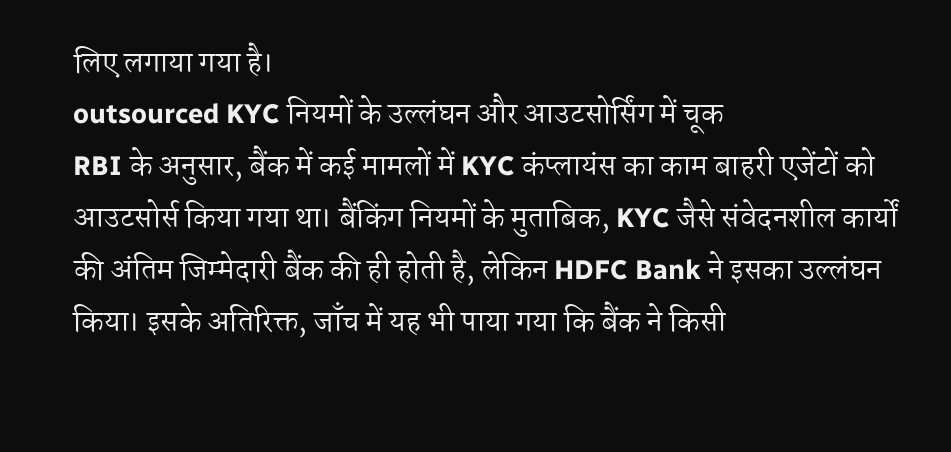लिए लगाया गया है।
outsourced KYC नियमों के उल्लंघन और आउटसोर्सिंग में चूक
RBI के अनुसार, बैंक में कई मामलों में KYC कंप्लायंस का काम बाहरी एजेंटों को आउटसोर्स किया गया था। बैंकिंग नियमों के मुताबिक, KYC जैसे संवेदनशील कार्यों की अंतिम जिम्मेदारी बैंक की ही होती है, लेकिन HDFC Bank ने इसका उल्लंघन किया। इसके अतिरिक्त, जाँच में यह भी पाया गया कि बैंक ने किसी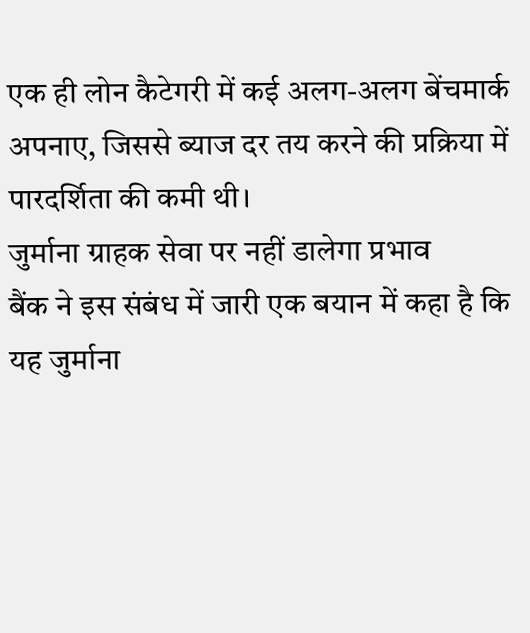एक ही लोन कैटेगरी में कई अलग-अलग बेंचमार्क अपनाए, जिससे ब्याज दर तय करने की प्रक्रिया में पारदर्शिता की कमी थी।
जुर्माना ग्राहक सेवा पर नहीं डालेगा प्रभाव
बैंक ने इस संबंध में जारी एक बयान में कहा है कि यह जुर्माना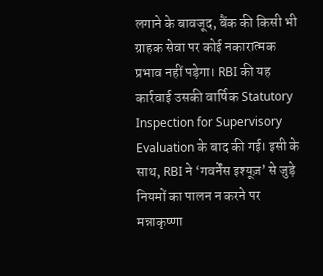लगाने के बावजूद, बैंक की किसी भी ग्राहक सेवा पर कोई नकारात्मक प्रभाव नहीं पड़ेगा। RBI की यह कार्रवाई उसकी वार्षिक Statutory Inspection for Supervisory Evaluation के बाद की गई। इसी के साथ, RBI ने ‘गवर्नेंस इश्यूज़’ से जुड़े नियमों का पालन न करने पर मन्नाकृष्णा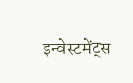इन्वेस्टमेंट्स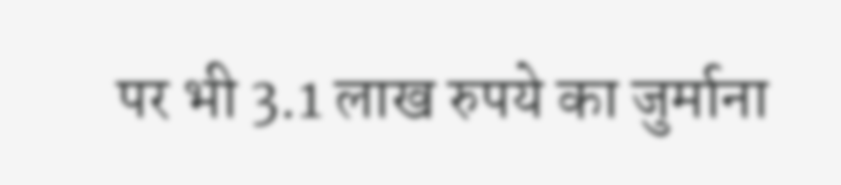पर भी 3.1 लाख रुपये का जुर्माना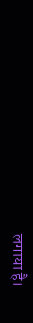लगाया है।